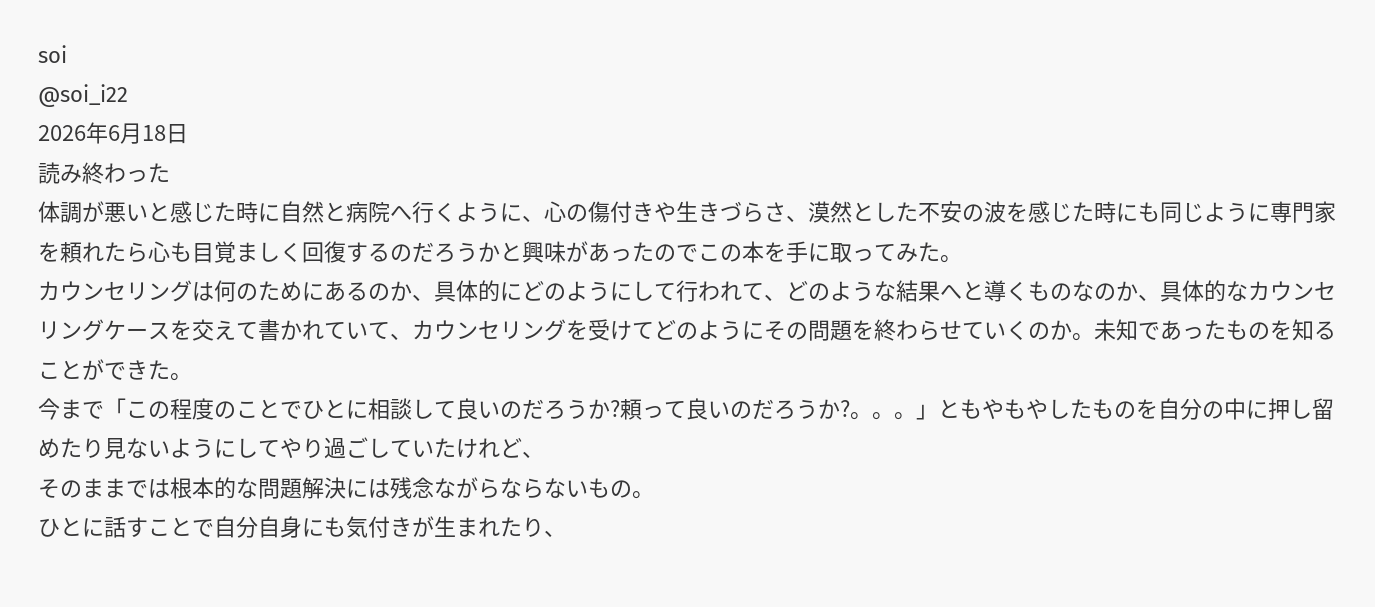soi
@soi_i22
2026年6月18日
読み終わった
体調が悪いと感じた時に自然と病院へ行くように、心の傷付きや生きづらさ、漠然とした不安の波を感じた時にも同じように専門家を頼れたら心も目覚ましく回復するのだろうかと興味があったのでこの本を手に取ってみた。
カウンセリングは何のためにあるのか、具体的にどのようにして行われて、どのような結果へと導くものなのか、具体的なカウンセリングケースを交えて書かれていて、カウンセリングを受けてどのようにその問題を終わらせていくのか。未知であったものを知ることができた。
今まで「この程度のことでひとに相談して良いのだろうか?頼って良いのだろうか?。。。」ともやもやしたものを自分の中に押し留めたり見ないようにしてやり過ごしていたけれど、
そのままでは根本的な問題解決には残念ながらならないもの。
ひとに話すことで自分自身にも気付きが生まれたり、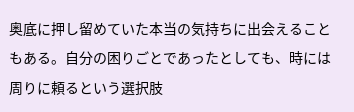奥底に押し留めていた本当の気持ちに出会えることもある。自分の困りごとであったとしても、時には周りに頼るという選択肢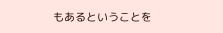もあるということを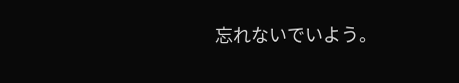忘れないでいよう。